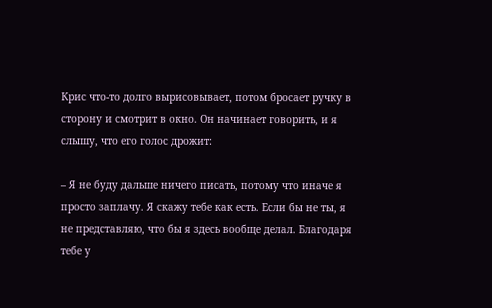Крис что-то долго вырисовывает, потом бросает ручку в сторону и смотрит в окно. Он начинает говорить, и я слышу, что его голос дрожит:

– Я не буду дальше ничего писать, потому что иначе я просто заплачу. Я скажу тебе как есть. Если бы не ты, я не представляю, что бы я здесь вообще делал. Благодаря тебе у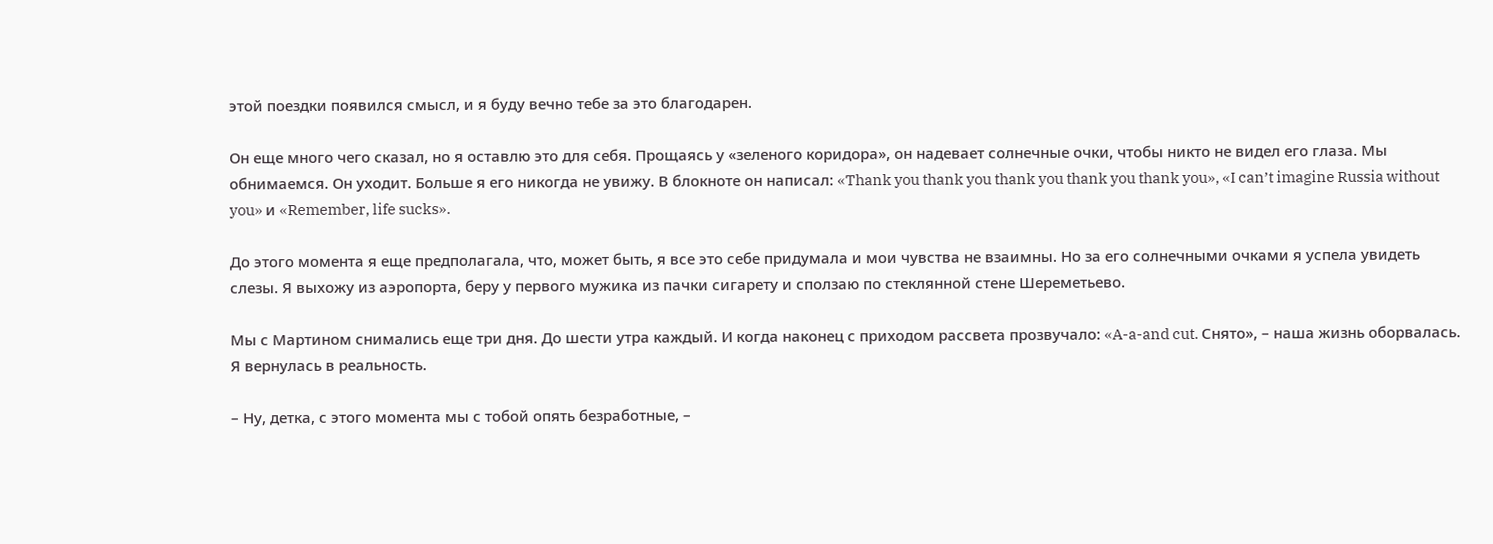этой поездки появился смысл, и я буду вечно тебе за это благодарен.

Он еще много чего сказал, но я оставлю это для себя. Прощаясь у «зеленого коридора», он надевает солнечные очки, чтобы никто не видел его глаза. Мы обнимаемся. Он уходит. Больше я его никогда не увижу. В блокноте он написал: «Thank you thank you thank you thank you thank you», «I can’t imagine Russia without you» и «Remember, life sucks».

До этого момента я еще предполагала, что, может быть, я все это себе придумала и мои чувства не взаимны. Но за его солнечными очками я успела увидеть слезы. Я выхожу из аэропорта, беру у первого мужика из пачки сигарету и сползаю по стеклянной стене Шереметьево.

Мы с Мартином снимались еще три дня. До шести утра каждый. И когда наконец с приходом рассвета прозвучало: «A-a-and cut. Снято», – наша жизнь оборвалась. Я вернулась в реальность.

– Ну, детка, с этого момента мы с тобой опять безработные, –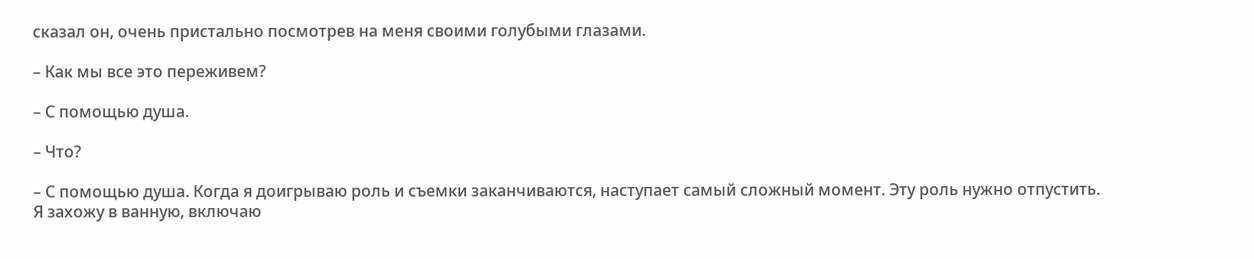сказал он, очень пристально посмотрев на меня своими голубыми глазами.

– Как мы все это переживем?

– С помощью душа.

– Что?

– С помощью душа. Когда я доигрываю роль и съемки заканчиваются, наступает самый сложный момент. Эту роль нужно отпустить. Я захожу в ванную, включаю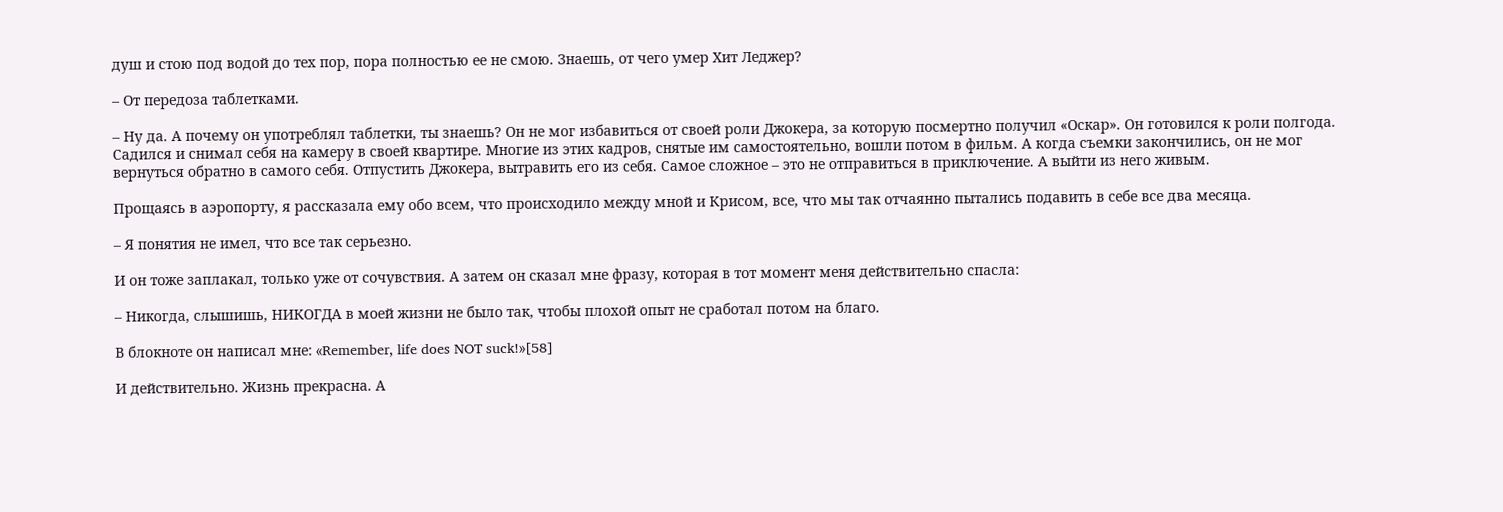душ и стою под водой до тех пор, пора полностью ее не смою. Знаешь, от чего умер Хит Леджер?

– От передоза таблетками.

– Ну да. А почему он употреблял таблетки, ты знаешь? Он не мог избавиться от своей роли Джокера, за которую посмертно получил «Оскар». Он готовился к роли полгода. Садился и снимал себя на камеру в своей квартире. Многие из этих кадров, снятые им самостоятельно, вошли потом в фильм. А когда съемки закончились, он не мог вернуться обратно в самого себя. Отпустить Джокера, вытравить его из себя. Самое сложное – это не отправиться в приключение. А выйти из него живым.

Прощаясь в аэропорту, я рассказала ему обо всем, что происходило между мной и Крисом, все, что мы так отчаянно пытались подавить в себе все два месяца.

– Я понятия не имел, что все так серьезно.

И он тоже заплакал, только уже от сочувствия. А затем он сказал мне фразу, которая в тот момент меня действительно спасла:

– Никогда, слышишь, НИКОГДА в моей жизни не было так, чтобы плохой опыт не сработал потом на благо.

В блокноте он написал мне: «Remember, life does NOT suck!»[58]

И действительно. Жизнь прекрасна. А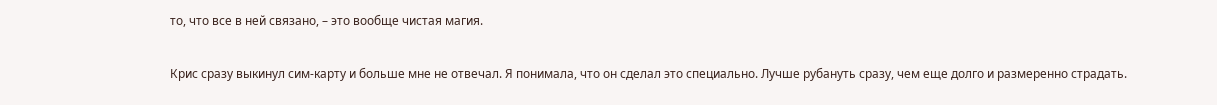то, что все в ней связано, – это вообще чистая магия.

Крис сразу выкинул сим-карту и больше мне не отвечал. Я понимала, что он сделал это специально. Лучше рубануть сразу, чем еще долго и размеренно страдать.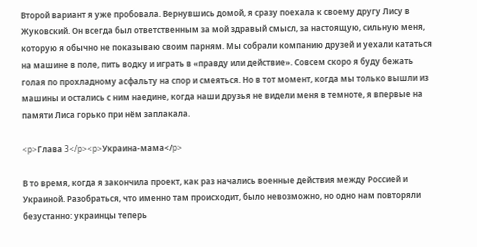Второй вариант я уже пробовала. Вернувшись домой, я сразу поехала к своему другу Лису в Жуковский. Он всегда был ответственным за мой здравый смысл, за настоящую, сильную меня, которую я обычно не показываю своим парням. Мы собрали компанию друзей и уехали кататься на машине в поле, пить водку и играть в «правду или действие». Совсем скоро я буду бежать голая по прохладному асфальту на спор и смеяться. Но в тот момент, когда мы только вышли из машины и остались с ним наедине, когда наши друзья не видели меня в темноте, я впервые на памяти Лиса горько при нём заплакала.

<p>Глава 3</p><p>Украина-мама</p>

В то время, когда я закончила проект, как раз начались военные действия между Россией и Украиной. Разобраться, что именно там происходит, было невозможно, но одно нам повторяли безустанно: украинцы теперь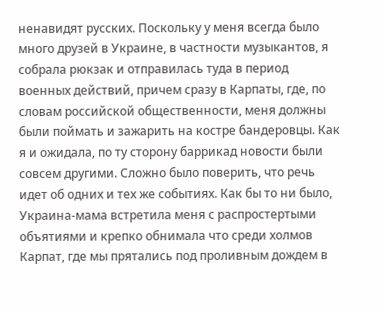ненавидят русских. Поскольку у меня всегда было много друзей в Украине, в частности музыкантов, я собрала рюкзак и отправилась туда в период военных действий, причем сразу в Карпаты, где, по словам российской общественности, меня должны были поймать и зажарить на костре бандеровцы. Как я и ожидала, по ту сторону баррикад новости были совсем другими. Сложно было поверить, что речь идет об одних и тех же событиях. Как бы то ни было, Украина-мама встретила меня с распростертыми объятиями и крепко обнимала что среди холмов Карпат, где мы прятались под проливным дождем в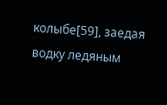колыбе[59], заедая водку ледяным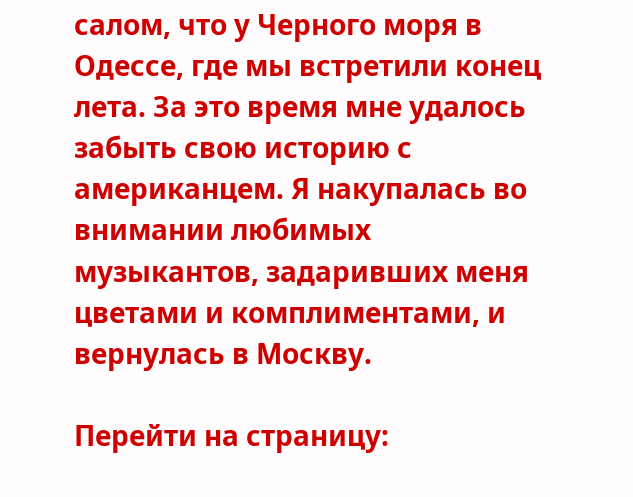салом, что у Черного моря в Одессе, где мы встретили конец лета. За это время мне удалось забыть свою историю с американцем. Я накупалась во внимании любимых музыкантов, задаривших меня цветами и комплиментами, и вернулась в Москву.

Перейти на страницу: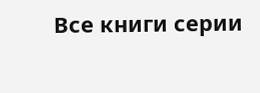Все книги серии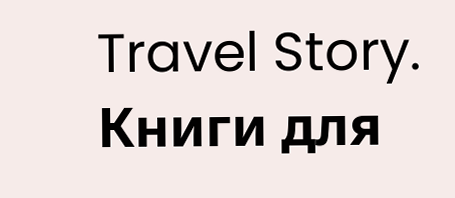Travel Story. Книги для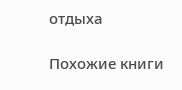отдыха

Похожие книги